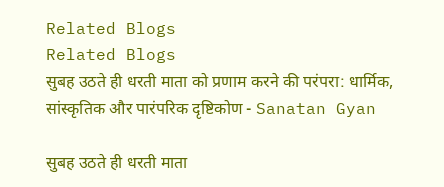Related Blogs
Related Blogs
सुबह उठते ही धरती माता को प्रणाम करने की परंपरा: धार्मिक, सांस्कृतिक और पारंपरिक दृष्टिकोण - Sanatan Gyan

सुबह उठते ही धरती माता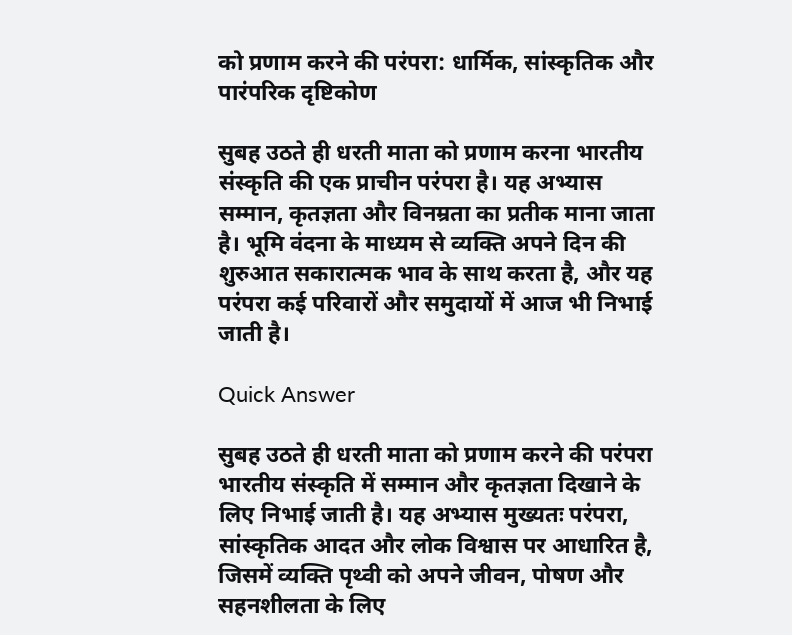को प्रणाम करने की परंपरा: धार्मिक, सांस्कृतिक और पारंपरिक दृष्टिकोण

सुबह उठते ही धरती माता को प्रणाम करना भारतीय संस्कृति की एक प्राचीन परंपरा है। यह अभ्यास सम्मान, कृतज्ञता और विनम्रता का प्रतीक माना जाता है। भूमि वंदना के माध्यम से व्यक्ति अपने दिन की शुरुआत सकारात्मक भाव के साथ करता है, और यह परंपरा कई परिवारों और समुदायों में आज भी निभाई जाती है।

Quick Answer

सुबह उठते ही धरती माता को प्रणाम करने की परंपरा भारतीय संस्कृति में सम्मान और कृतज्ञता दिखाने के लिए निभाई जाती है। यह अभ्यास मुख्यतः परंपरा, सांस्कृतिक आदत और लोक विश्वास पर आधारित है, जिसमें व्यक्ति पृथ्वी को अपने जीवन, पोषण और सहनशीलता के लिए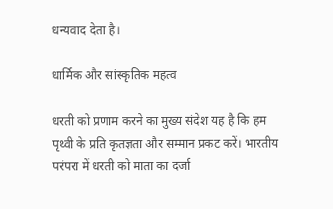धन्यवाद देता है।

धार्मिक और सांस्कृतिक महत्व

धरती को प्रणाम करने का मुख्य संदेश यह है कि हम पृथ्वी के प्रति कृतज्ञता और सम्मान प्रकट करें। भारतीय परंपरा में धरती को माता का दर्जा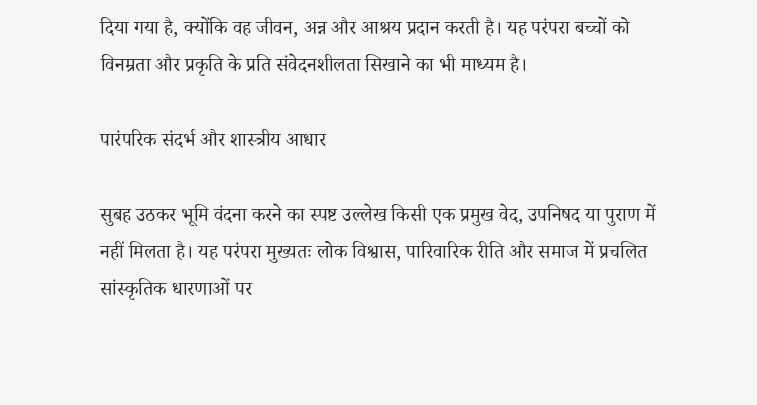दिया गया है, क्योंकि वह जीवन, अन्न और आश्रय प्रदान करती है। यह परंपरा बच्चों को विनम्रता और प्रकृति के प्रति संवेदनशीलता सिखाने का भी माध्यम है।

पारंपरिक संदर्भ और शास्त्रीय आधार

सुबह उठकर भूमि वंदना करने का स्पष्ट उल्लेख किसी एक प्रमुख वेद, उपनिषद या पुराण में नहीं मिलता है। यह परंपरा मुख्यतः लोक विश्वास, पारिवारिक रीति और समाज में प्रचलित सांस्कृतिक धारणाओं पर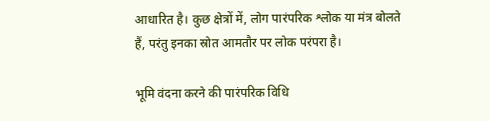आधारित है। कुछ क्षेत्रों में, लोग पारंपरिक श्लोक या मंत्र बोलते हैं, परंतु इनका स्रोत आमतौर पर लोक परंपरा है।

भूमि वंदना करने की पारंपरिक विधि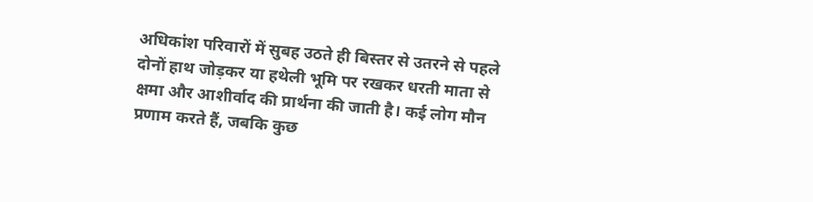अधिकांश परिवारों में सुबह उठते ही बिस्तर से उतरने से पहले दोनों हाथ जोड़कर या हथेली भूमि पर रखकर धरती माता से क्षमा और आशीर्वाद की प्रार्थना की जाती है। कई लोग मौन प्रणाम करते हैं, जबकि कुछ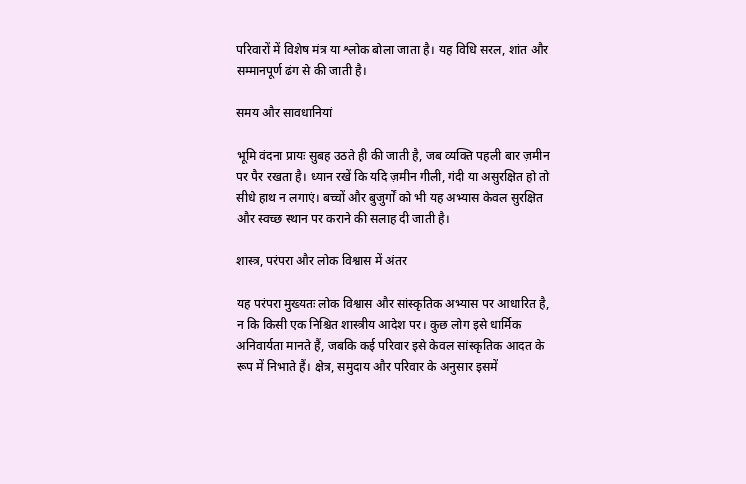परिवारों में विशेष मंत्र या श्लोक बोला जाता है। यह विधि सरल, शांत और सम्मानपूर्ण ढंग से की जाती है।

समय और सावधानियां

भूमि वंदना प्रायः सुबह उठते ही की जाती है, जब व्यक्ति पहली बार ज़मीन पर पैर रखता है। ध्यान रखें कि यदि ज़मीन गीली, गंदी या असुरक्षित हो तो सीधे हाथ न लगाएं। बच्चों और बुजुर्गों को भी यह अभ्यास केवल सुरक्षित और स्वच्छ स्थान पर कराने की सलाह दी जाती है।

शास्त्र, परंपरा और लोक विश्वास में अंतर

यह परंपरा मुख्यतः लोक विश्वास और सांस्कृतिक अभ्यास पर आधारित है, न कि किसी एक निश्चित शास्त्रीय आदेश पर। कुछ लोग इसे धार्मिक अनिवार्यता मानते हैं, जबकि कई परिवार इसे केवल सांस्कृतिक आदत के रूप में निभाते हैं। क्षेत्र, समुदाय और परिवार के अनुसार इसमें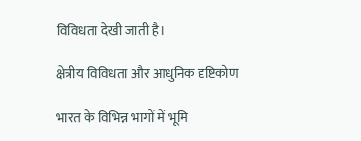विविधता देखी जाती है।

क्षेत्रीय विविधता और आधुनिक दृष्टिकोण

भारत के विभिन्न भागों में भूमि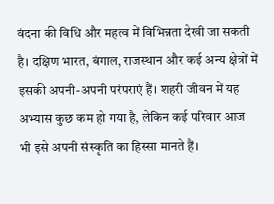वंदना की विधि और महत्व में विभिन्नता देखी जा सकती है। दक्षिण भारत, बंगाल, राजस्थान और कई अन्य क्षेत्रों में इसकी अपनी-अपनी परंपराएं हैं। शहरी जीवन में यह अभ्यास कुछ कम हो गया है, लेकिन कई परिवार आज भी इसे अपनी संस्कृति का हिस्सा मानते हैं।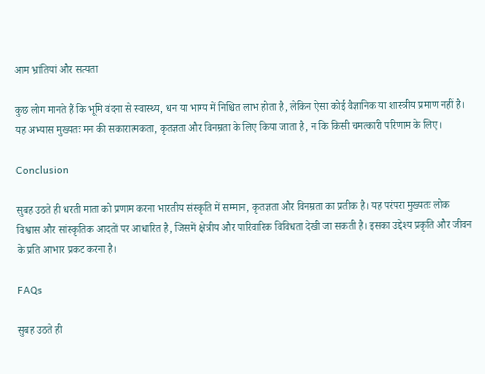आम भ्रांतियां और सत्यता

कुछ लोग मानते हैं कि भूमि वंदना से स्वास्थ्य, धन या भाग्य में निश्चित लाभ होता है, लेकिन ऐसा कोई वैज्ञानिक या शास्त्रीय प्रमाण नहीं है। यह अभ्यास मुख्यतः मन की सकारात्मकता, कृतज्ञता और विनम्रता के लिए किया जाता है, न कि किसी चमत्कारी परिणाम के लिए।

Conclusion

सुबह उठते ही धरती माता को प्रणाम करना भारतीय संस्कृति में सम्मान, कृतज्ञता और विनम्रता का प्रतीक है। यह परंपरा मुख्यतः लोक विश्वास और सांस्कृतिक आदतों पर आधारित है, जिसमें क्षेत्रीय और पारिवारिक विविधता देखी जा सकती है। इसका उद्देश्य प्रकृति और जीवन के प्रति आभार प्रकट करना है।

FAQs

सुबह उठते ही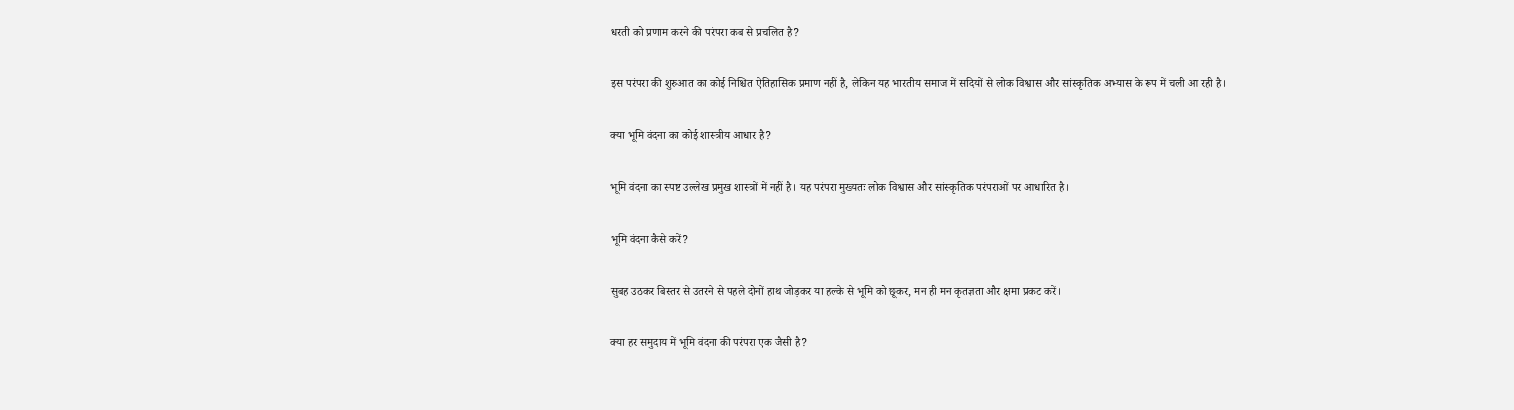धरती को प्रणाम करने की परंपरा कब से प्रचलित है?

इस परंपरा की शुरुआत का कोई निश्चित ऐतिहासिक प्रमाण नहीं है, लेकिन यह भारतीय समाज में सदियों से लोक विश्वास और सांस्कृतिक अभ्यास के रूप में चली आ रही है।

क्या भूमि वंदना का कोई शास्त्रीय आधार है?

भूमि वंदना का स्पष्ट उल्लेख प्रमुख शास्त्रों में नहीं है। यह परंपरा मुख्यतः लोक विश्वास और सांस्कृतिक परंपराओं पर आधारित है।

भूमि वंदना कैसे करें?

सुबह उठकर बिस्तर से उतरने से पहले दोनों हाथ जोड़कर या हल्के से भूमि को छूकर, मन ही मन कृतज्ञता और क्षमा प्रकट करें।

क्या हर समुदाय में भूमि वंदना की परंपरा एक जैसी है?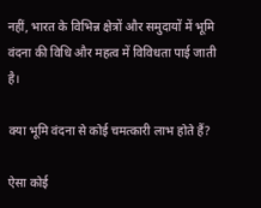नहीं, भारत के विभिन्न क्षेत्रों और समुदायों में भूमि वंदना की विधि और महत्व में विविधता पाई जाती है।

क्या भूमि वंदना से कोई चमत्कारी लाभ होते हैं?

ऐसा कोई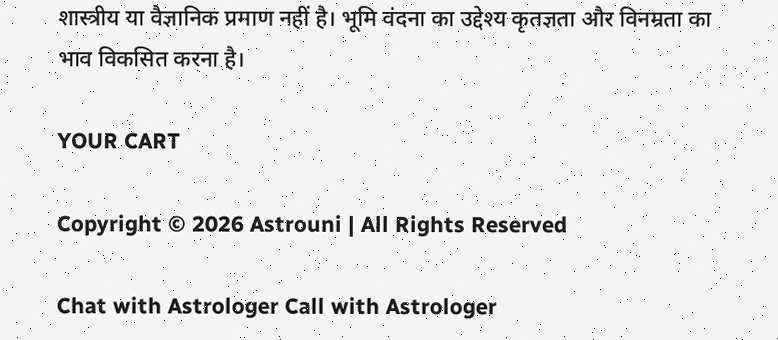शास्त्रीय या वैज्ञानिक प्रमाण नहीं है। भूमि वंदना का उद्देश्य कृतज्ञता और विनम्रता का भाव विकसित करना है।

YOUR CART

Copyright © 2026 Astrouni | All Rights Reserved

Chat with Astrologer Call with Astrologer